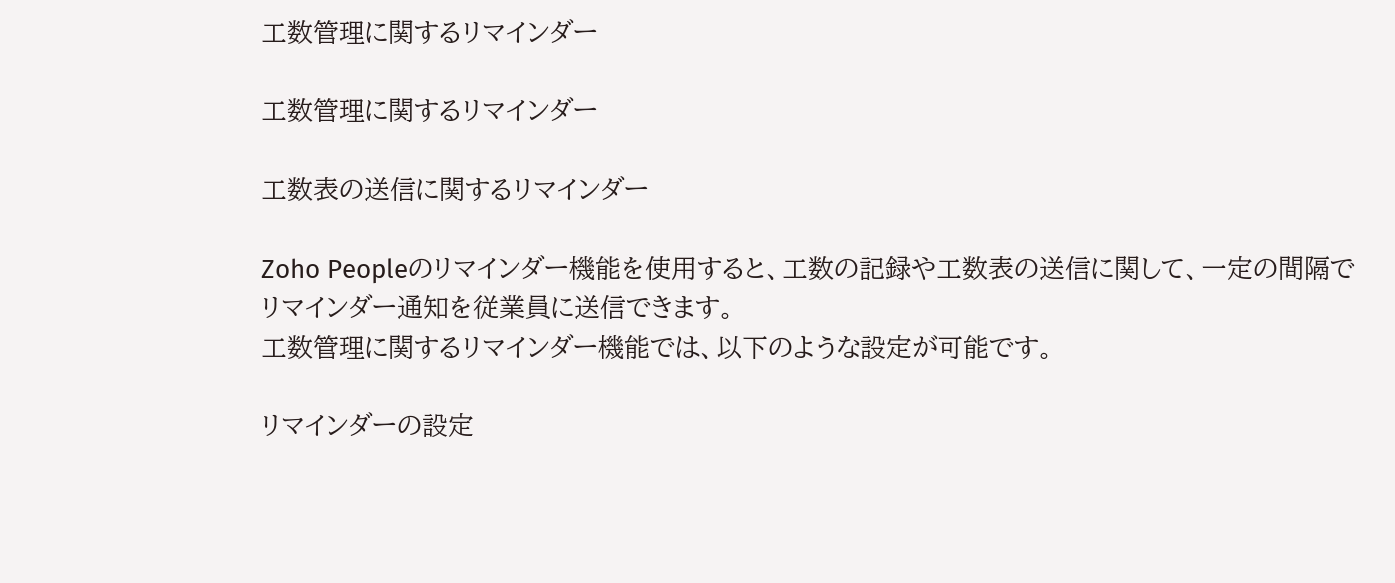工数管理に関するリマインダー

工数管理に関するリマインダー

工数表の送信に関するリマインダー

Zoho Peopleのリマインダー機能を使用すると、工数の記録や工数表の送信に関して、一定の間隔でリマインダー通知を従業員に送信できます。
工数管理に関するリマインダー機能では、以下のような設定が可能です。

リマインダーの設定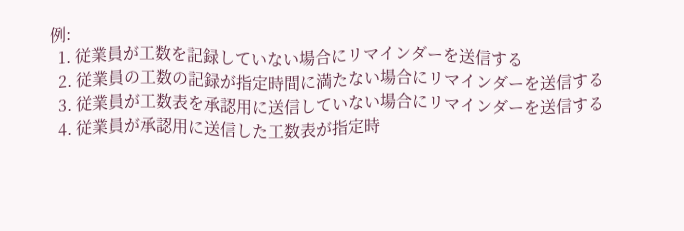例:
  1. 従業員が工数を記録していない場合にリマインダーを送信する
  2. 従業員の工数の記録が指定時間に満たない場合にリマインダーを送信する
  3. 従業員が工数表を承認用に送信していない場合にリマインダーを送信する
  4. 従業員が承認用に送信した工数表が指定時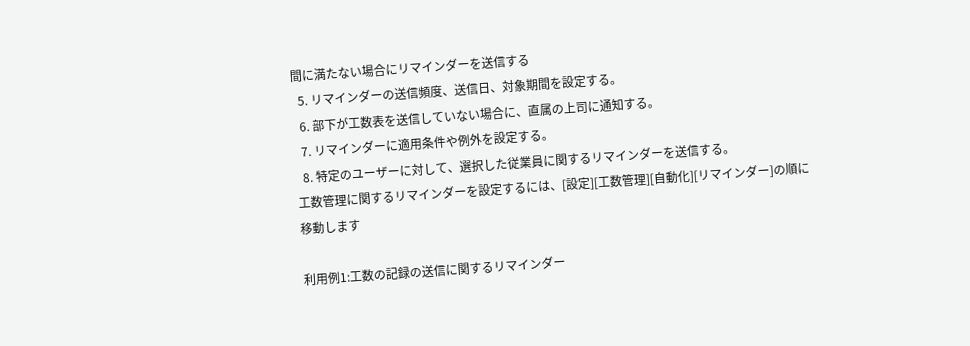間に満たない場合にリマインダーを送信する
  5. リマインダーの送信頻度、送信日、対象期間を設定する。
  6. 部下が工数表を送信していない場合に、直属の上司に通知する。
  7. リマインダーに適用条件や例外を設定する。
  8. 特定のユーザーに対して、選択した従業員に関するリマインダーを送信する。
工数管理に関するリマインダーを設定するには、[設定][工数管理][自動化][リマインダー]の順に移動します

利用例1:工数の記録の送信に関するリマインダー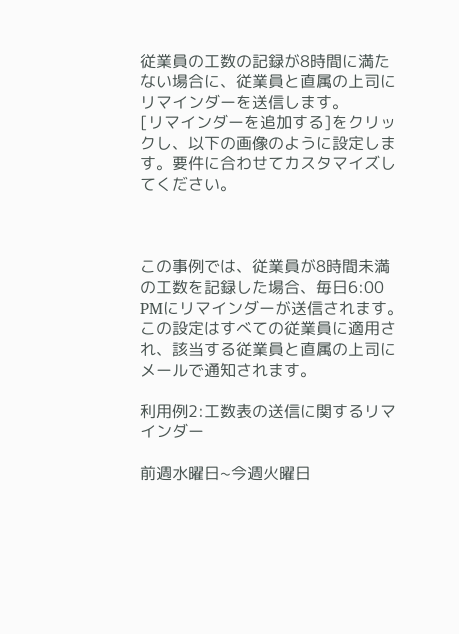従業員の工数の記録が8時間に満たない場合に、従業員と直属の上司にリマインダーを送信します。
[リマインダーを追加する]をクリックし、以下の画像のように設定します。要件に合わせてカスタマイズしてください。



この事例では、従業員が8時間未満の工数を記録した場合、毎日6:00 PMにリマインダーが送信されます。この設定はすべての従業員に適用され、該当する従業員と直属の上司にメールで通知されます。

利用例2:工数表の送信に関するリマインダー

前週水曜日~今週火曜日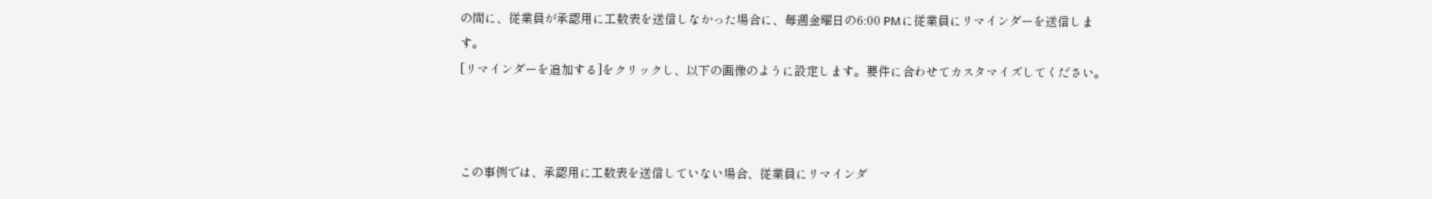の間に、従業員が承認用に工数表を送信しなかった場合に、毎週金曜日の6:00 PMに従業員にリマインダーを送信します。
[リマインダーを追加する]をクリックし、以下の画像のように設定します。要件に合わせてカスタマイズしてください。



この事例では、承認用に工数表を送信していない場合、従業員にリマインダ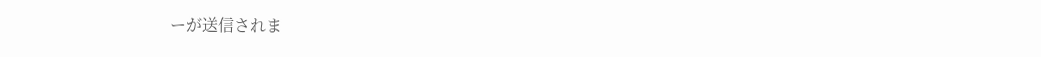ーが送信されま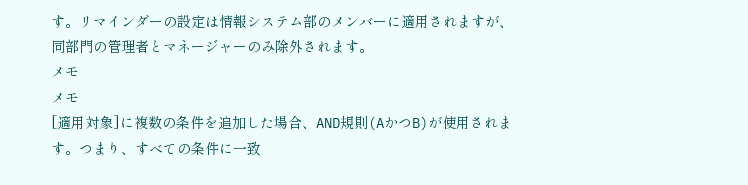す。リマインダーの設定は情報システム部のメンバーに適用されますが、同部門の管理者とマネージャーのみ除外されます。
メモ
メモ
[適用対象]に複数の条件を追加した場合、AND規則(AかつB)が使用されます。つまり、すべての条件に一致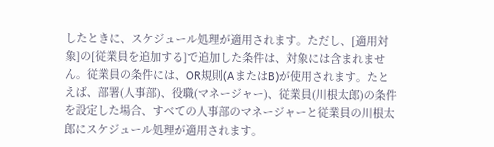したときに、スケジュール処理が適用されます。ただし、[適用対象]の[従業員を追加する]で追加した条件は、対象には含まれません。従業員の条件には、OR規則(AまたはB)が使用されます。たとえば、部署(人事部)、役職(マネージャー)、従業員(川根太郎)の条件を設定した場合、すべての人事部のマネージャーと従業員の川根太郎にスケジュール処理が適用されます。